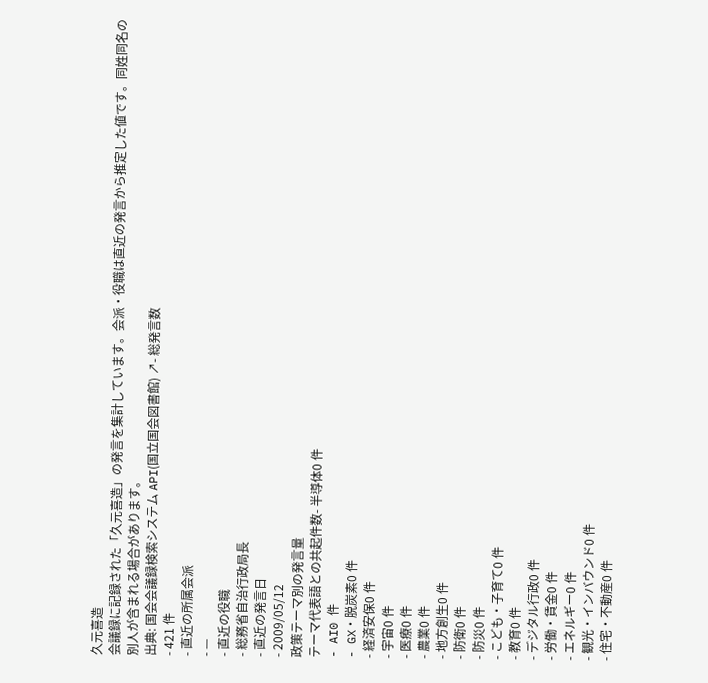久元喜造
会議録に記録された「久元喜造」の発言を集計しています。会派・役職は直近の発言から推定した値です。同姓同名の別人が含まれる場合があります。
出典: 国会会議録検索システム API(国立国会図書館) ↗- 総発言数
- 421 件
- 直近の所属会派
- —
- 直近の役職
- 総務省自治行政局長
- 直近の発言日
- 2009/05/12
政策テーマ別の発言量
テーマ代表語との共起件数- 半導体0 件
- AI0 件
- GX・脱炭素0 件
- 経済安保0 件
- 宇宙0 件
- 医療0 件
- 農業0 件
- 地方創生0 件
- 防衛0 件
- 防災0 件
- こども・子育て0 件
- 教育0 件
- デジタル行政0 件
- 労働・賃金0 件
- エネルギー0 件
- 観光・インバウンド0 件
- 住宅・不動産0 件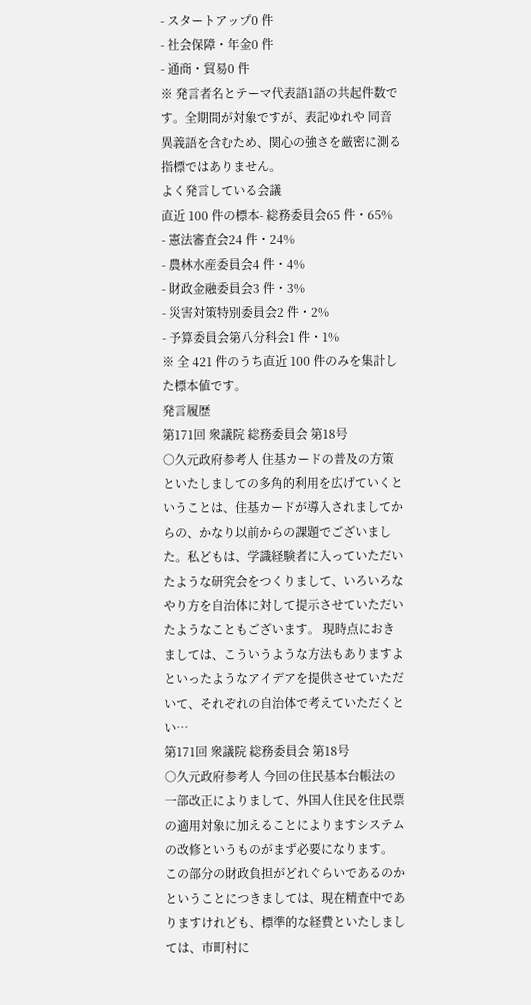- スタートアップ0 件
- 社会保障・年金0 件
- 通商・貿易0 件
※ 発言者名とテーマ代表語1語の共起件数です。全期間が対象ですが、表記ゆれや 同音異義語を含むため、関心の強さを厳密に測る指標ではありません。
よく発言している会議
直近 100 件の標本- 総務委員会65 件・65%
- 憲法審査会24 件・24%
- 農林水産委員会4 件・4%
- 財政金融委員会3 件・3%
- 災害対策特別委員会2 件・2%
- 予算委員会第八分科会1 件・1%
※ 全 421 件のうち直近 100 件のみを集計した標本値です。
発言履歴
第171回 衆議院 総務委員会 第18号
○久元政府参考人 住基カードの普及の方策といたしましての多角的利用を広げていくということは、住基カードが導入されましてからの、かなり以前からの課題でございました。私どもは、学識経験者に入っていただいたような研究会をつくりまして、いろいろなやり方を自治体に対して提示させていただいたようなこともございます。 現時点におきましては、こういうような方法もありますよといったようなアイデアを提供させていただいて、それぞれの自治体で考えていただくとい…
第171回 衆議院 総務委員会 第18号
○久元政府参考人 今回の住民基本台帳法の一部改正によりまして、外国人住民を住民票の適用対象に加えることによりますシステムの改修というものがまず必要になります。 この部分の財政負担がどれぐらいであるのかということにつきましては、現在精査中でありますけれども、標準的な経費といたしましては、市町村に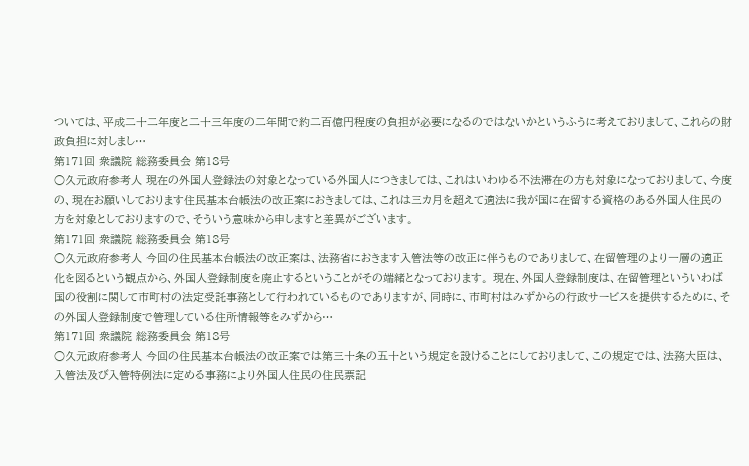ついては、平成二十二年度と二十三年度の二年間で約二百億円程度の負担が必要になるのではないかというふうに考えておりまして、これらの財政負担に対しまし…
第171回 衆議院 総務委員会 第18号
○久元政府参考人 現在の外国人登録法の対象となっている外国人につきましては、これはいわゆる不法滞在の方も対象になっておりまして、今度の、現在お願いしております住民基本台帳法の改正案におきましては、これは三カ月を超えて適法に我が国に在留する資格のある外国人住民の方を対象としておりますので、そういう意味から申しますと差異がございます。
第171回 衆議院 総務委員会 第18号
○久元政府参考人 今回の住民基本台帳法の改正案は、法務省におきます入管法等の改正に伴うものでありまして、在留管理のより一層の適正化を図るという観点から、外国人登録制度を廃止するということがその端緒となっております。 現在、外国人登録制度は、在留管理といういわば国の役割に関して市町村の法定受託事務として行われているものでありますが、同時に、市町村はみずからの行政サービスを提供するために、その外国人登録制度で管理している住所情報等をみずから…
第171回 衆議院 総務委員会 第18号
○久元政府参考人 今回の住民基本台帳法の改正案では第三十条の五十という規定を設けることにしておりまして、この規定では、法務大臣は、入管法及び入管特例法に定める事務により外国人住民の住民票記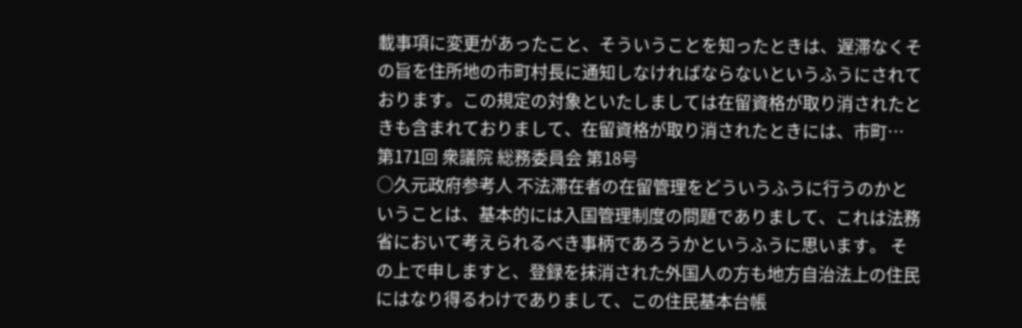載事項に変更があったこと、そういうことを知ったときは、遅滞なくその旨を住所地の市町村長に通知しなければならないというふうにされております。この規定の対象といたしましては在留資格が取り消されたときも含まれておりまして、在留資格が取り消されたときには、市町…
第171回 衆議院 総務委員会 第18号
○久元政府参考人 不法滞在者の在留管理をどういうふうに行うのかということは、基本的には入国管理制度の問題でありまして、これは法務省において考えられるべき事柄であろうかというふうに思います。 その上で申しますと、登録を抹消された外国人の方も地方自治法上の住民にはなり得るわけでありまして、この住民基本台帳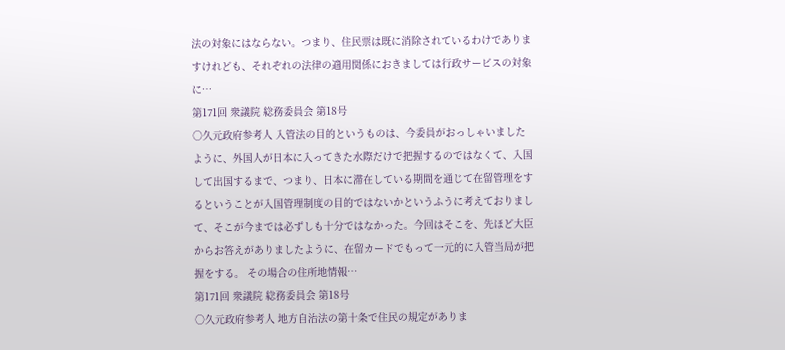法の対象にはならない。つまり、住民票は既に消除されているわけでありますけれども、それぞれの法律の適用関係におきましては行政サービスの対象に…
第171回 衆議院 総務委員会 第18号
○久元政府参考人 入管法の目的というものは、今委員がおっしゃいましたように、外国人が日本に入ってきた水際だけで把握するのではなくて、入国して出国するまで、つまり、日本に滞在している期間を通じて在留管理をするということが入国管理制度の目的ではないかというふうに考えておりまして、そこが今までは必ずしも十分ではなかった。今回はそこを、先ほど大臣からお答えがありましたように、在留カードでもって一元的に入管当局が把握をする。 その場合の住所地情報…
第171回 衆議院 総務委員会 第18号
○久元政府参考人 地方自治法の第十条で住民の規定がありま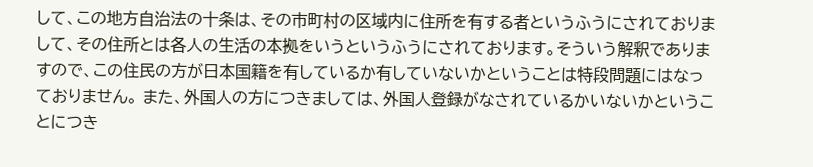して、この地方自治法の十条は、その市町村の区域内に住所を有する者というふうにされておりまして、その住所とは各人の生活の本拠をいうというふうにされております。そういう解釈でありますので、この住民の方が日本国籍を有しているか有していないかということは特段問題にはなっておりません。 また、外国人の方につきましては、外国人登録がなされているかいないかということにつき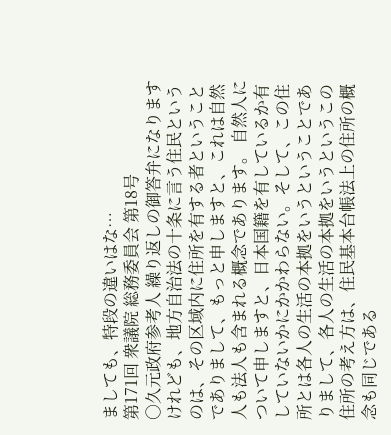ましても、特段の違いはな…
第171回 衆議院 総務委員会 第18号
○久元政府参考人 繰り返しの御答弁になりますけれども、地方自治法の十条に言う住民というのは、その区域内に住所を有する者ということでありまして、もっと申しますと、これは自然人も法人も含まれる概念であります。 自然人について申しますと、日本国籍を有しているか有していないかにかかわらない。そして、この住所とは各人の生活の本拠をいうということでありまして、各人の生活の本拠をいうというこの住所の考え方は、住民基本台帳法上の住所の概念も同じである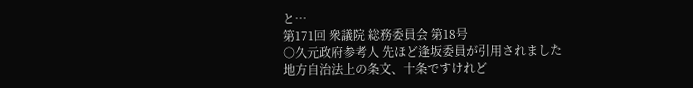と…
第171回 衆議院 総務委員会 第18号
○久元政府参考人 先ほど逢坂委員が引用されました地方自治法上の条文、十条ですけれど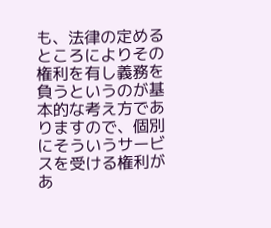も、法律の定めるところによりその権利を有し義務を負うというのが基本的な考え方でありますので、個別にそういうサービスを受ける権利があ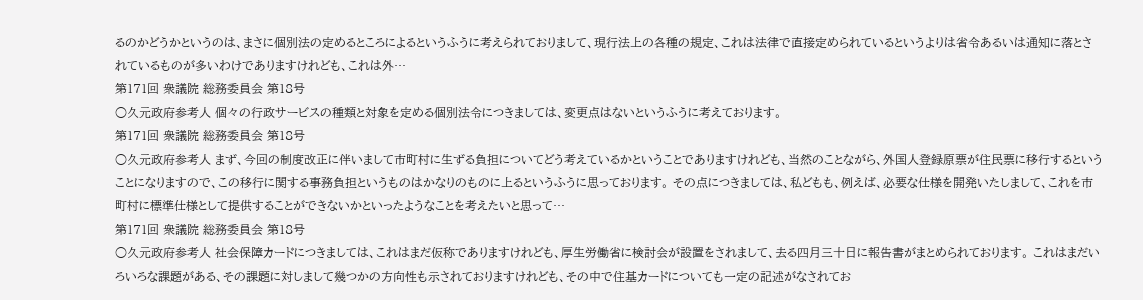るのかどうかというのは、まさに個別法の定めるところによるというふうに考えられておりまして、現行法上の各種の規定、これは法律で直接定められているというよりは省令あるいは通知に落とされているものが多いわけでありますけれども、これは外…
第171回 衆議院 総務委員会 第18号
○久元政府参考人 個々の行政サービスの種類と対象を定める個別法令につきましては、変更点はないというふうに考えております。
第171回 衆議院 総務委員会 第18号
○久元政府参考人 まず、今回の制度改正に伴いまして市町村に生ずる負担についてどう考えているかということでありますけれども、当然のことながら、外国人登録原票が住民票に移行するということになりますので、この移行に関する事務負担というものはかなりのものに上るというふうに思っております。 その点につきましては、私どもも、例えば、必要な仕様を開発いたしまして、これを市町村に標準仕様として提供することができないかといったようなことを考えたいと思って…
第171回 衆議院 総務委員会 第18号
○久元政府参考人 社会保障カードにつきましては、これはまだ仮称でありますけれども、厚生労働省に検討会が設置をされまして、去る四月三十日に報告書がまとめられております。 これはまだいろいろな課題がある、その課題に対しまして幾つかの方向性も示されておりますけれども、その中で住基カードについても一定の記述がなされてお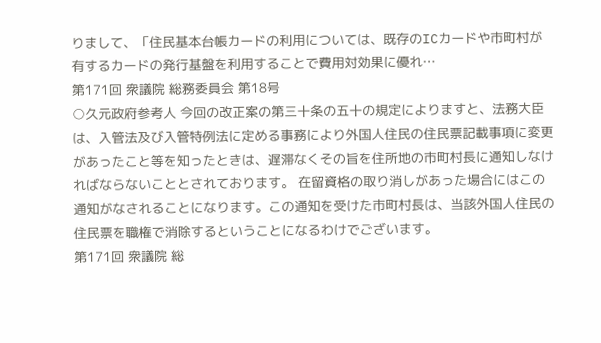りまして、「住民基本台帳カードの利用については、既存のICカードや市町村が有するカードの発行基盤を利用することで費用対効果に優れ…
第171回 衆議院 総務委員会 第18号
○久元政府参考人 今回の改正案の第三十条の五十の規定によりますと、法務大臣は、入管法及び入管特例法に定める事務により外国人住民の住民票記載事項に変更があったこと等を知ったときは、遅滞なくその旨を住所地の市町村長に通知しなければならないこととされております。 在留資格の取り消しがあった場合にはこの通知がなされることになります。この通知を受けた市町村長は、当該外国人住民の住民票を職権で消除するということになるわけでございます。
第171回 衆議院 総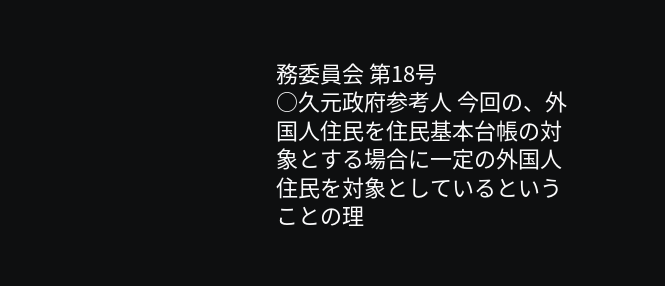務委員会 第18号
○久元政府参考人 今回の、外国人住民を住民基本台帳の対象とする場合に一定の外国人住民を対象としているということの理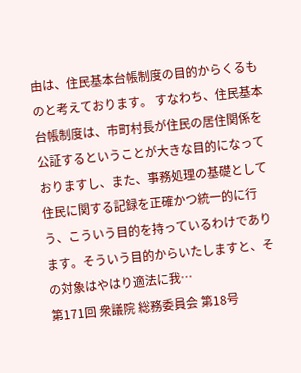由は、住民基本台帳制度の目的からくるものと考えております。 すなわち、住民基本台帳制度は、市町村長が住民の居住関係を公証するということが大きな目的になっておりますし、また、事務処理の基礎として住民に関する記録を正確かつ統一的に行う、こういう目的を持っているわけであります。そういう目的からいたしますと、その対象はやはり適法に我…
第171回 衆議院 総務委員会 第18号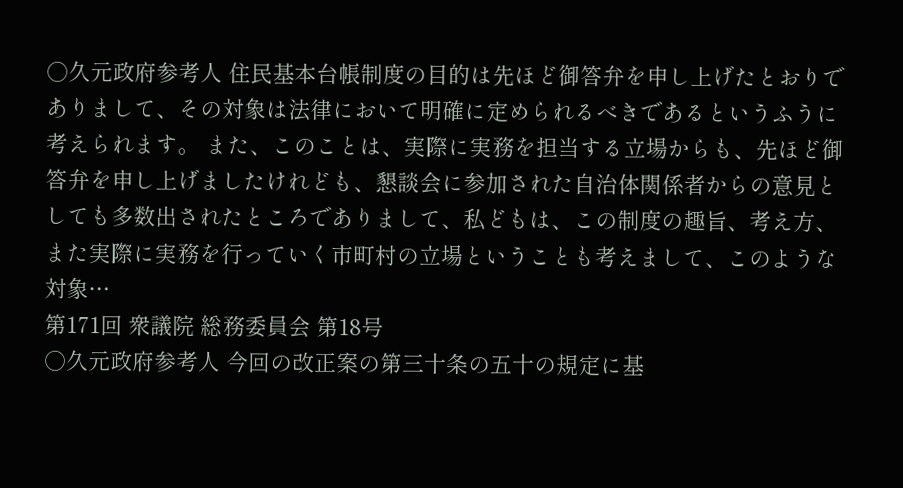○久元政府参考人 住民基本台帳制度の目的は先ほど御答弁を申し上げたとおりでありまして、その対象は法律において明確に定められるべきであるというふうに考えられます。 また、このことは、実際に実務を担当する立場からも、先ほど御答弁を申し上げましたけれども、懇談会に参加された自治体関係者からの意見としても多数出されたところでありまして、私どもは、この制度の趣旨、考え方、また実際に実務を行っていく市町村の立場ということも考えまして、このような対象…
第171回 衆議院 総務委員会 第18号
○久元政府参考人 今回の改正案の第三十条の五十の規定に基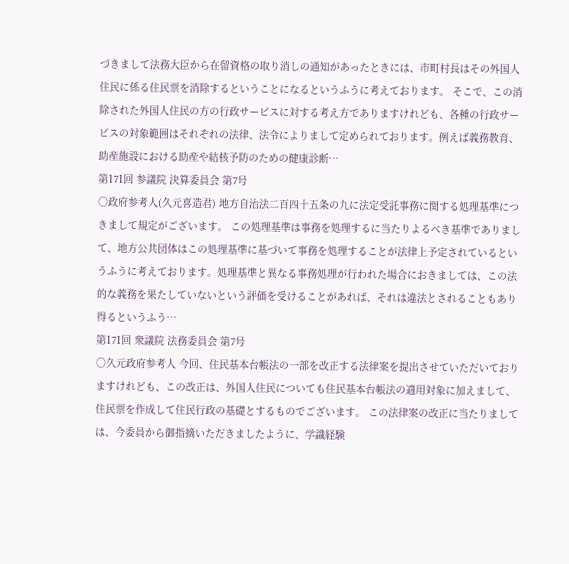づきまして法務大臣から在留資格の取り消しの通知があったときには、市町村長はその外国人住民に係る住民票を消除するということになるというふうに考えております。 そこで、この消除された外国人住民の方の行政サービスに対する考え方でありますけれども、各種の行政サービスの対象範囲はそれぞれの法律、法令によりまして定められております。例えば義務教育、助産施設における助産や結核予防のための健康診断…
第171回 参議院 決算委員会 第7号
○政府参考人(久元喜造君) 地方自治法二百四十五条の九に法定受託事務に関する処理基準につきまして規定がございます。 この処理基準は事務を処理するに当たりよるべき基準でありまして、地方公共団体はこの処理基準に基づいて事務を処理することが法律上予定されているというふうに考えております。処理基準と異なる事務処理が行われた場合におきましては、この法的な義務を果たしていないという評価を受けることがあれば、それは違法とされることもあり得るというふう…
第171回 衆議院 法務委員会 第7号
○久元政府参考人 今回、住民基本台帳法の一部を改正する法律案を提出させていただいておりますけれども、この改正は、外国人住民についても住民基本台帳法の適用対象に加えまして、住民票を作成して住民行政の基礎とするものでございます。 この法律案の改正に当たりましては、今委員から御指摘いただきましたように、学識経験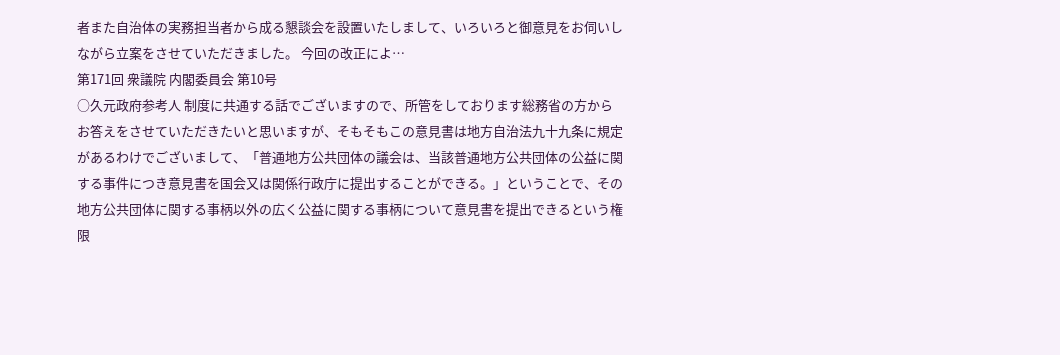者また自治体の実務担当者から成る懇談会を設置いたしまして、いろいろと御意見をお伺いしながら立案をさせていただきました。 今回の改正によ…
第171回 衆議院 内閣委員会 第10号
○久元政府参考人 制度に共通する話でございますので、所管をしております総務省の方からお答えをさせていただきたいと思いますが、そもそもこの意見書は地方自治法九十九条に規定があるわけでございまして、「普通地方公共団体の議会は、当該普通地方公共団体の公益に関する事件につき意見書を国会又は関係行政庁に提出することができる。」ということで、その地方公共団体に関する事柄以外の広く公益に関する事柄について意見書を提出できるという権限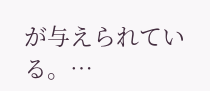が与えられている。…